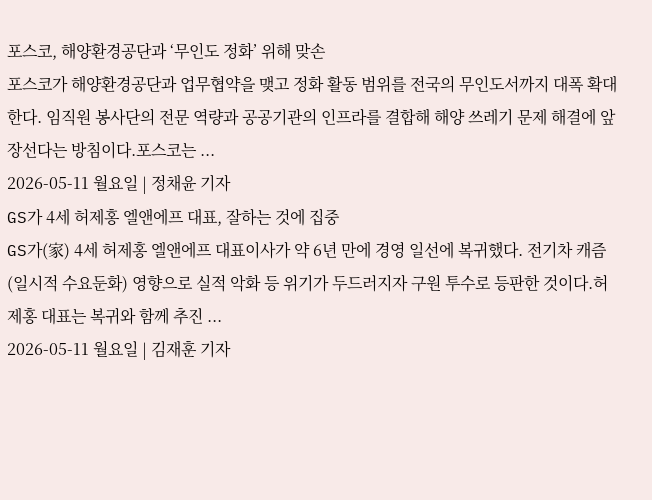포스코, 해양환경공단과 ‘무인도 정화’ 위해 맞손
포스코가 해양환경공단과 업무협약을 맺고 정화 활동 범위를 전국의 무인도서까지 대폭 확대한다. 임직원 봉사단의 전문 역량과 공공기관의 인프라를 결합해 해양 쓰레기 문제 해결에 앞장선다는 방침이다.포스코는 ...
2026-05-11 월요일 | 정채윤 기자
GS가 4세 허제홍 엘앤에프 대표, 잘하는 것에 집중
GS가(家) 4세 허제홍 엘앤에프 대표이사가 약 6년 만에 경영 일선에 복귀했다. 전기차 캐즘(일시적 수요둔화) 영향으로 실적 악화 등 위기가 두드러지자 구원 투수로 등판한 것이다.허제홍 대표는 복귀와 함께 추진 ...
2026-05-11 월요일 | 김재훈 기자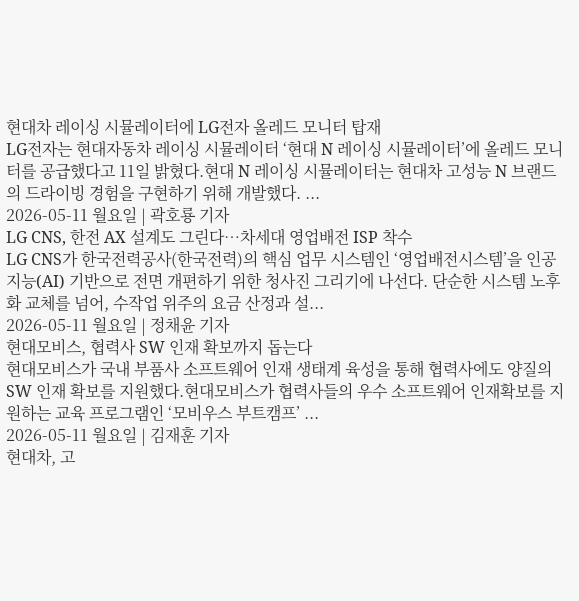현대차 레이싱 시뮬레이터에 LG전자 올레드 모니터 탑재
LG전자는 현대자동차 레이싱 시뮬레이터 ‘현대 N 레이싱 시뮬레이터’에 올레드 모니터를 공급했다고 11일 밝혔다.현대 N 레이싱 시뮬레이터는 현대차 고성능 N 브랜드의 드라이빙 경험을 구현하기 위해 개발했다. ...
2026-05-11 월요일 | 곽호룡 기자
LG CNS, 한전 AX 설계도 그린다…차세대 영업배전 ISP 착수
LG CNS가 한국전력공사(한국전력)의 핵심 업무 시스템인 ‘영업배전시스템’을 인공지능(AI) 기반으로 전면 개편하기 위한 청사진 그리기에 나선다. 단순한 시스템 노후화 교체를 넘어, 수작업 위주의 요금 산정과 설...
2026-05-11 월요일 | 정채윤 기자
현대모비스, 협력사 SW 인재 확보까지 돕는다
현대모비스가 국내 부품사 소프트웨어 인재 생태계 육성을 통해 협력사에도 양질의 SW 인재 확보를 지원했다.현대모비스가 협력사들의 우수 소프트웨어 인재확보를 지원하는 교육 프로그램인 ‘모비우스 부트캠프’ ...
2026-05-11 월요일 | 김재훈 기자
현대차, 고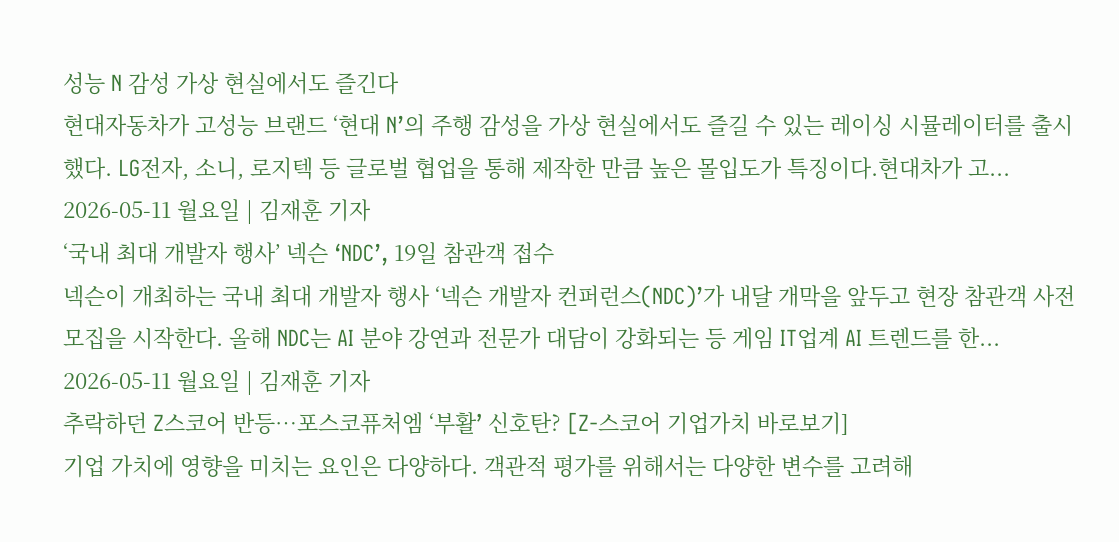성능 N 감성 가상 현실에서도 즐긴다
현대자동차가 고성능 브랜드 ‘현대 N’의 주행 감성을 가상 현실에서도 즐길 수 있는 레이싱 시뮬레이터를 출시했다. LG전자, 소니, 로지텍 등 글로벌 협업을 통해 제작한 만큼 높은 몰입도가 특징이다.현대차가 고...
2026-05-11 월요일 | 김재훈 기자
‘국내 최대 개발자 행사’ 넥슨 ‘NDC’, 19일 참관객 접수
넥슨이 개최하는 국내 최대 개발자 행사 ‘넥슨 개발자 컨퍼런스(NDC)’가 내달 개막을 앞두고 현장 참관객 사전 모집을 시작한다. 올해 NDC는 AI 분야 강연과 전문가 대담이 강화되는 등 게임 IT업계 AI 트렌드를 한...
2026-05-11 월요일 | 김재훈 기자
추락하던 Z스코어 반등…포스코퓨처엠 ‘부활ʼ 신호탄? [Z-스코어 기업가치 바로보기]
기업 가치에 영향을 미치는 요인은 다양하다. 객관적 평가를 위해서는 다양한 변수를 고려해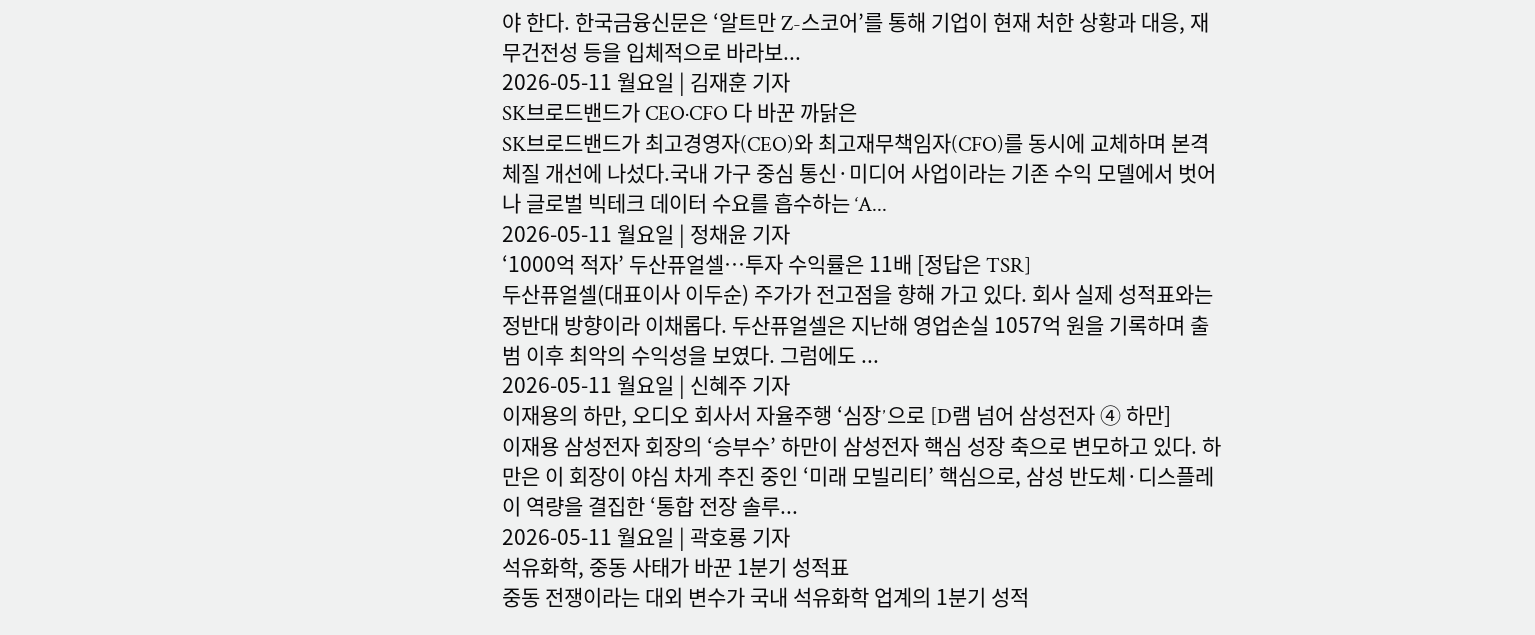야 한다. 한국금융신문은 ‘알트만 Z-스코어’를 통해 기업이 현재 처한 상황과 대응, 재무건전성 등을 입체적으로 바라보...
2026-05-11 월요일 | 김재훈 기자
SK브로드밴드가 CEO·CFO 다 바꾼 까닭은
SK브로드밴드가 최고경영자(CEO)와 최고재무책임자(CFO)를 동시에 교체하며 본격 체질 개선에 나섰다.국내 가구 중심 통신·미디어 사업이라는 기존 수익 모델에서 벗어나 글로벌 빅테크 데이터 수요를 흡수하는 ‘A...
2026-05-11 월요일 | 정채윤 기자
‘1000억 적자’ 두산퓨얼셀…투자 수익률은 11배 [정답은 TSR]
두산퓨얼셀(대표이사 이두순) 주가가 전고점을 향해 가고 있다. 회사 실제 성적표와는 정반대 방향이라 이채롭다. 두산퓨얼셀은 지난해 영업손실 1057억 원을 기록하며 출범 이후 최악의 수익성을 보였다. 그럼에도 ...
2026-05-11 월요일 | 신혜주 기자
이재용의 하만, 오디오 회사서 자율주행 ‘심장ʼ으로 [D램 넘어 삼성전자 ④ 하만]
이재용 삼성전자 회장의 ‘승부수’ 하만이 삼성전자 핵심 성장 축으로 변모하고 있다. 하만은 이 회장이 야심 차게 추진 중인 ‘미래 모빌리티’ 핵심으로, 삼성 반도체·디스플레이 역량을 결집한 ‘통합 전장 솔루...
2026-05-11 월요일 | 곽호룡 기자
석유화학, 중동 사태가 바꾼 1분기 성적표
중동 전쟁이라는 대외 변수가 국내 석유화학 업계의 1분기 성적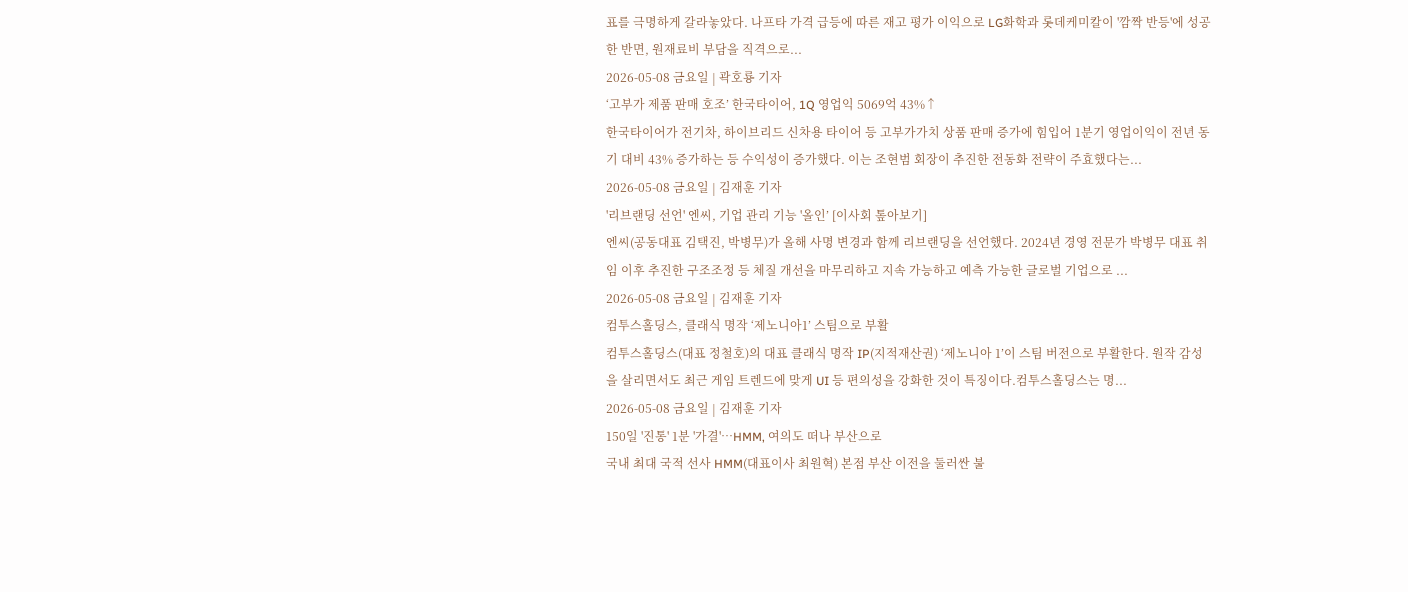표를 극명하게 갈라놓았다. 나프타 가격 급등에 따른 재고 평가 이익으로 LG화학과 롯데케미칼이 '깜짝 반등'에 성공한 반면, 원재료비 부담을 직격으로...
2026-05-08 금요일 | 곽호룡 기자
‘고부가 제품 판매 호조’ 한국타이어, 1Q 영업익 5069억 43%↑
한국타이어가 전기차, 하이브리드 신차용 타이어 등 고부가가치 상품 판매 증가에 힘입어 1분기 영업이익이 전년 동기 대비 43% 증가하는 등 수익성이 증가했다. 이는 조현범 회장이 추진한 전동화 전략이 주효했다는...
2026-05-08 금요일 | 김재훈 기자
'리브랜딩 선언' 엔씨, 기업 관리 기능 '올인’ [이사회 톺아보기]
엔씨(공동대표 김택진, 박병무)가 올해 사명 변경과 함께 리브랜딩을 선언했다. 2024년 경영 전문가 박병무 대표 취임 이후 추진한 구조조정 등 체질 개선을 마무리하고 지속 가능하고 예측 가능한 글로벌 기업으로 ...
2026-05-08 금요일 | 김재훈 기자
컴투스홀딩스, 클래식 명작 ‘제노니아1’ 스팀으로 부활
컴투스홀딩스(대표 정철호)의 대표 클래식 명작 IP(지적재산권) ‘제노니아 1’이 스팀 버전으로 부활한다. 원작 감성을 살리면서도 최근 게임 트렌드에 맞게 UI 등 편의성을 강화한 것이 특징이다.컴투스홀딩스는 명...
2026-05-08 금요일 | 김재훈 기자
150일 '진통' 1분 '가결'…HMM, 여의도 떠나 부산으로
국내 최대 국적 선사 HMM(대표이사 최원혁) 본점 부산 이전을 둘러싼 불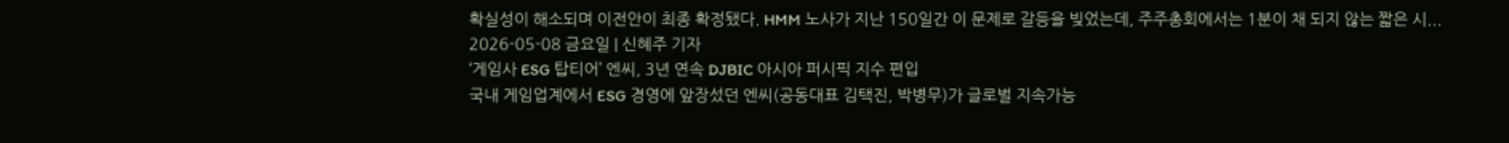확실성이 해소되며 이전안이 최종 확정됐다. HMM 노사가 지난 150일간 이 문제로 갈등을 빚었는데, 주주총회에서는 1분이 채 되지 않는 짧은 시...
2026-05-08 금요일 | 신혜주 기자
‘게임사 ESG 탑티어’ 엔씨, 3년 연속 DJBIC 아시아 퍼시픽 지수 편입
국내 게임업계에서 ESG 경영에 앞장섰던 엔씨(공동대표 김택진, 박병무)가 글로벌 지속가능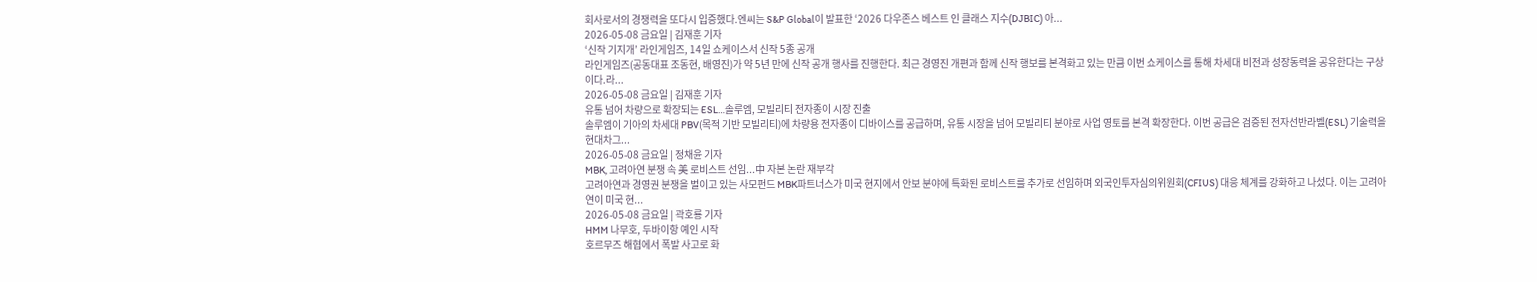회사로서의 경쟁력을 또다시 입증했다.엔씨는 S&P Global이 발표한 ‘2026 다우존스 베스트 인 클래스 지수(DJBIC) 아...
2026-05-08 금요일 | 김재훈 기자
‘신작 기지개’ 라인게임즈, 14일 쇼케이스서 신작 5종 공개
라인게임즈(공동대표 조동현, 배영진)가 약 5년 만에 신작 공개 행사를 진행한다. 최근 경영진 개편과 함께 신작 행보를 본격화고 있는 만큼 이번 쇼케이스를 통해 차세대 비전과 성장동력을 공유한다는 구상이다.라...
2026-05-08 금요일 | 김재훈 기자
유통 넘어 차량으로 확장되는 ESL…솔루엠, 모빌리티 전자종이 시장 진출
솔루엠이 기아의 차세대 PBV(목적 기반 모빌리티)에 차량용 전자종이 디바이스를 공급하며, 유통 시장을 넘어 모빌리티 분야로 사업 영토를 본격 확장한다. 이번 공급은 검증된 전자선반라벨(ESL) 기술력을 현대차그...
2026-05-08 금요일 | 정채윤 기자
MBK, 고려아연 분쟁 속 美 로비스트 선임...中 자본 논란 재부각
고려아연과 경영권 분쟁을 벌이고 있는 사모펀드 MBK파트너스가 미국 현지에서 안보 분야에 특화된 로비스트를 추가로 선임하며 외국인투자심의위원회(CFIUS) 대응 체계를 강화하고 나섰다. 이는 고려아연이 미국 현...
2026-05-08 금요일 | 곽호룡 기자
HMM 나무호, 두바이항 예인 시작
호르무즈 해협에서 폭발 사고로 화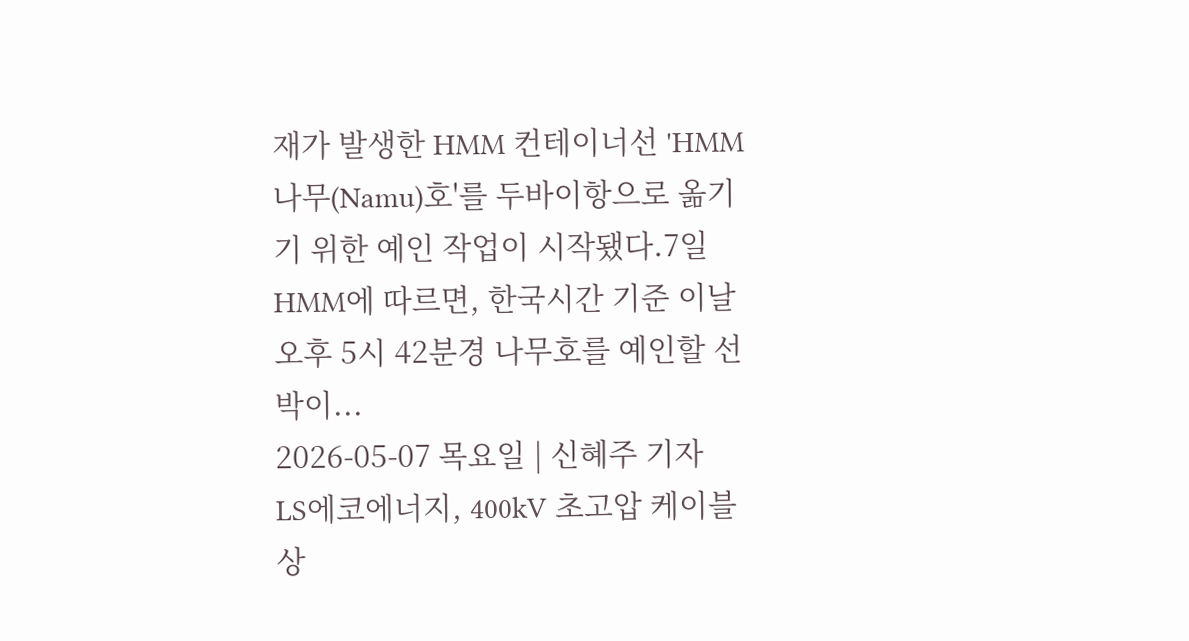재가 발생한 HMM 컨테이너선 'HMM 나무(Namu)호'를 두바이항으로 옮기기 위한 예인 작업이 시작됐다.7일 HMM에 따르면, 한국시간 기준 이날 오후 5시 42분경 나무호를 예인할 선박이...
2026-05-07 목요일 | 신혜주 기자
LS에코에너지, 400kV 초고압 케이블 상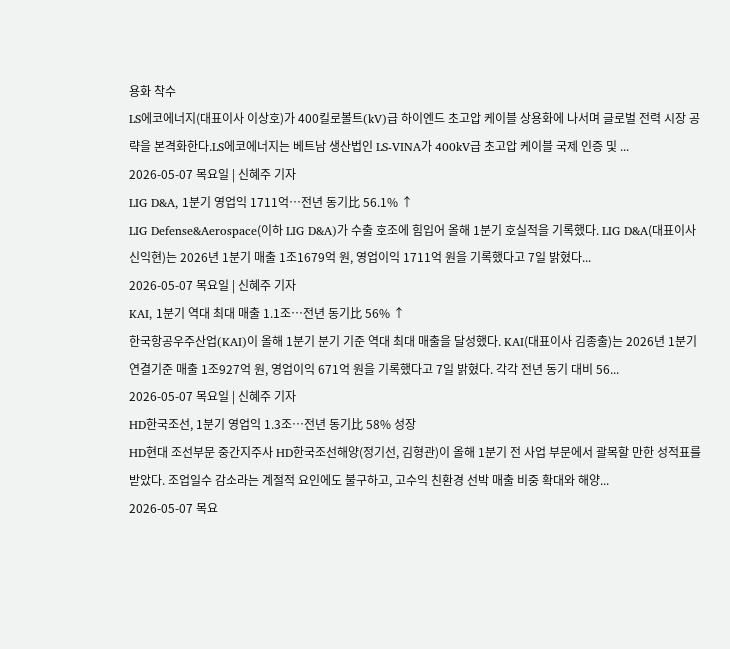용화 착수
LS에코에너지(대표이사 이상호)가 400킬로볼트(kV)급 하이엔드 초고압 케이블 상용화에 나서며 글로벌 전력 시장 공략을 본격화한다.LS에코에너지는 베트남 생산법인 LS-VINA가 400kV급 초고압 케이블 국제 인증 및 ...
2026-05-07 목요일 | 신혜주 기자
LIG D&A, 1분기 영업익 1711억…전년 동기比 56.1% ↑
LIG Defense&Aerospace(이하 LIG D&A)가 수출 호조에 힘입어 올해 1분기 호실적을 기록했다. LIG D&A(대표이사 신익현)는 2026년 1분기 매출 1조1679억 원, 영업이익 1711억 원을 기록했다고 7일 밝혔다...
2026-05-07 목요일 | 신혜주 기자
KAI, 1분기 역대 최대 매출 1.1조…전년 동기比 56% ↑
한국항공우주산업(KAI)이 올해 1분기 분기 기준 역대 최대 매출을 달성했다. KAI(대표이사 김종출)는 2026년 1분기 연결기준 매출 1조927억 원, 영업이익 671억 원을 기록했다고 7일 밝혔다. 각각 전년 동기 대비 56...
2026-05-07 목요일 | 신혜주 기자
HD한국조선, 1분기 영업익 1.3조…전년 동기比 58% 성장
HD현대 조선부문 중간지주사 HD한국조선해양(정기선, 김형관)이 올해 1분기 전 사업 부문에서 괄목할 만한 성적표를 받았다. 조업일수 감소라는 계절적 요인에도 불구하고, 고수익 친환경 선박 매출 비중 확대와 해양...
2026-05-07 목요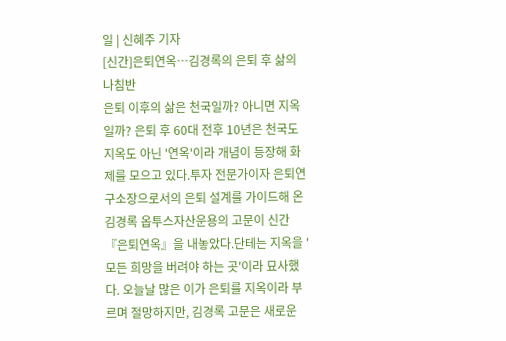일 | 신혜주 기자
[신간]은퇴연옥…김경록의 은퇴 후 삶의 나침반
은퇴 이후의 삶은 천국일까? 아니면 지옥일까? 은퇴 후 60대 전후 10년은 천국도 지옥도 아닌 '연옥'이라 개념이 등장해 화제를 모으고 있다.투자 전문가이자 은퇴연구소장으로서의 은퇴 설계를 가이드해 온 김경록 옵투스자산운용의 고문이 신간 『은퇴연옥』을 내놓았다.단테는 지옥을 '모든 희망을 버려야 하는 곳'이라 묘사했다. 오늘날 많은 이가 은퇴를 지옥이라 부르며 절망하지만, 김경록 고문은 새로운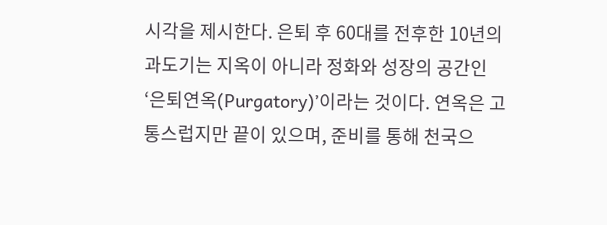시각을 제시한다. 은퇴 후 60대를 전후한 10년의 과도기는 지옥이 아니라 정화와 성장의 공간인 ‘은퇴연옥(Purgatory)’이라는 것이다. 연옥은 고통스럽지만 끝이 있으며, 준비를 통해 천국으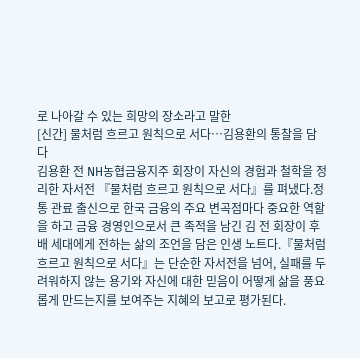로 나아갈 수 있는 희망의 장소라고 말한
[신간] 물처럼 흐르고 원칙으로 서다…김용환의 통찰을 담다
김용환 전 NH농협금융지주 회장이 자신의 경험과 철학을 정리한 자서전 『물처럼 흐르고 원칙으로 서다』를 펴냈다.정통 관료 출신으로 한국 금융의 주요 변곡점마다 중요한 역할을 하고 금융 경영인으로서 큰 족적을 남긴 김 전 회장이 후배 세대에게 전하는 삶의 조언을 담은 인생 노트다.『물처럼 흐르고 원칙으로 서다』는 단순한 자서전을 넘어, 실패를 두려워하지 않는 용기와 자신에 대한 믿음이 어떻게 삶을 풍요롭게 만드는지를 보여주는 지혜의 보고로 평가된다.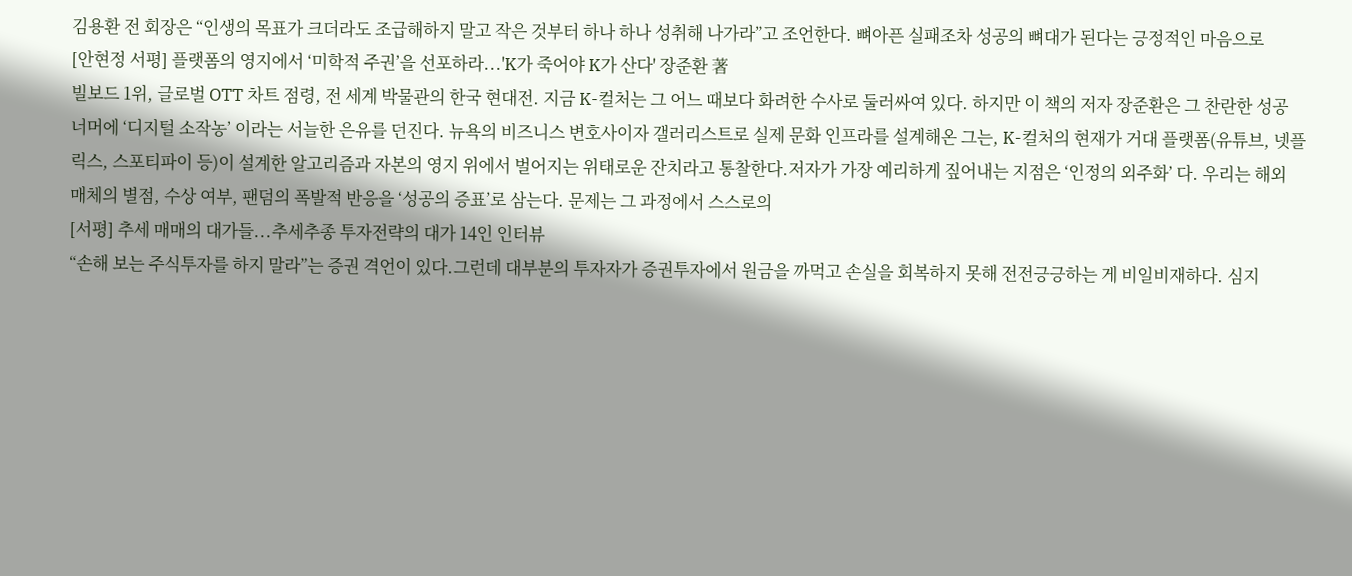김용환 전 회장은 “인생의 목표가 크더라도 조급해하지 말고 작은 것부터 하나 하나 성취해 나가라”고 조언한다. 뼈아픈 실패조차 성공의 뼈대가 된다는 긍정적인 마음으로
[안현정 서평] 플랫폼의 영지에서 ‘미학적 주권’을 선포하라...'K가 죽어야 K가 산다' 장준환 著
빌보드 1위, 글로벌 OTT 차트 점령, 전 세계 박물관의 한국 현대전. 지금 K-컬처는 그 어느 때보다 화려한 수사로 둘러싸여 있다. 하지만 이 책의 저자 장준환은 그 찬란한 성공 너머에 ‘디지털 소작농’ 이라는 서늘한 은유를 던진다. 뉴욕의 비즈니스 변호사이자 갤러리스트로 실제 문화 인프라를 설계해온 그는, K-컬처의 현재가 거대 플랫폼(유튜브, 넷플릭스, 스포티파이 등)이 설계한 알고리즘과 자본의 영지 위에서 벌어지는 위태로운 잔치라고 통찰한다.저자가 가장 예리하게 짚어내는 지점은 ‘인정의 외주화’ 다. 우리는 해외 매체의 별점, 수상 여부, 팬덤의 폭발적 반응을 ‘성공의 증표’로 삼는다. 문제는 그 과정에서 스스로의
[서평] 추세 매매의 대가들...추세추종 투자전략의 대가 14인 인터뷰
“손해 보는 주식투자를 하지 말라”는 증권 격언이 있다.그런데 대부분의 투자자가 증권투자에서 원금을 까먹고 손실을 회복하지 못해 전전긍긍하는 게 비일비재하다. 심지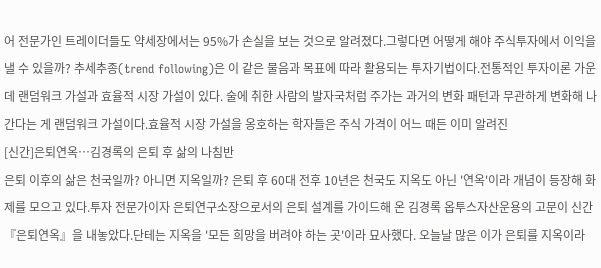어 전문가인 트레이더들도 약세장에서는 95%가 손실을 보는 것으로 알려졌다.그렇다면 어떻게 해야 주식투자에서 이익을 낼 수 있을까? 추세추종(trend following)은 이 같은 물음과 목표에 따라 활용되는 투자기법이다.전통적인 투자이론 가운데 랜덤워크 가설과 효율적 시장 가설이 있다. 술에 취한 사람의 발자국처럼 주가는 과거의 변화 패턴과 무관하게 변화해 나간다는 게 랜덤워크 가설이다.효율적 시장 가설을 옹호하는 학자들은 주식 가격이 어느 때든 이미 알려진
[신간]은퇴연옥…김경록의 은퇴 후 삶의 나침반
은퇴 이후의 삶은 천국일까? 아니면 지옥일까? 은퇴 후 60대 전후 10년은 천국도 지옥도 아닌 '연옥'이라 개념이 등장해 화제를 모으고 있다.투자 전문가이자 은퇴연구소장으로서의 은퇴 설계를 가이드해 온 김경록 옵투스자산운용의 고문이 신간 『은퇴연옥』을 내놓았다.단테는 지옥을 '모든 희망을 버려야 하는 곳'이라 묘사했다. 오늘날 많은 이가 은퇴를 지옥이라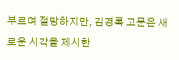부르며 절망하지만, 김경록 고문은 새로운 시각을 제시한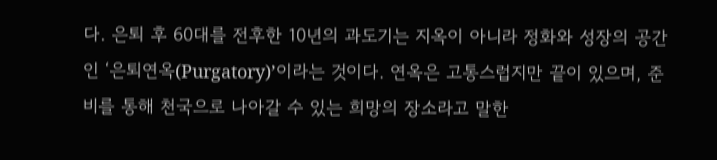다. 은퇴 후 60대를 전후한 10년의 과도기는 지옥이 아니라 정화와 성장의 공간인 ‘은퇴연옥(Purgatory)’이라는 것이다. 연옥은 고통스럽지만 끝이 있으며, 준비를 통해 천국으로 나아갈 수 있는 희망의 장소라고 말한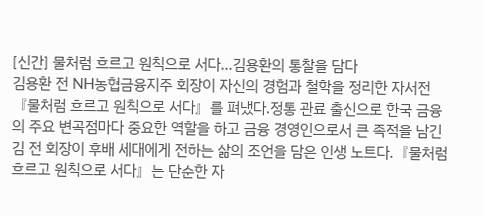[신간] 물처럼 흐르고 원칙으로 서다…김용환의 통찰을 담다
김용환 전 NH농협금융지주 회장이 자신의 경험과 철학을 정리한 자서전 『물처럼 흐르고 원칙으로 서다』를 펴냈다.정통 관료 출신으로 한국 금융의 주요 변곡점마다 중요한 역할을 하고 금융 경영인으로서 큰 족적을 남긴 김 전 회장이 후배 세대에게 전하는 삶의 조언을 담은 인생 노트다.『물처럼 흐르고 원칙으로 서다』는 단순한 자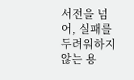서전을 넘어, 실패를 두려워하지 않는 용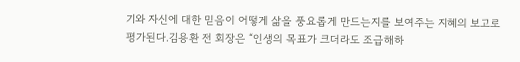기와 자신에 대한 믿음이 어떻게 삶을 풍요롭게 만드는지를 보여주는 지혜의 보고로 평가된다.김용환 전 회장은 “인생의 목표가 크더라도 조급해하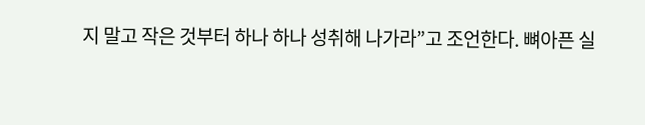지 말고 작은 것부터 하나 하나 성취해 나가라”고 조언한다. 뼈아픈 실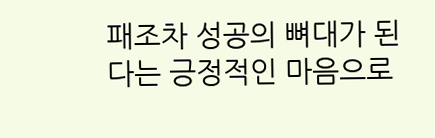패조차 성공의 뼈대가 된다는 긍정적인 마음으로